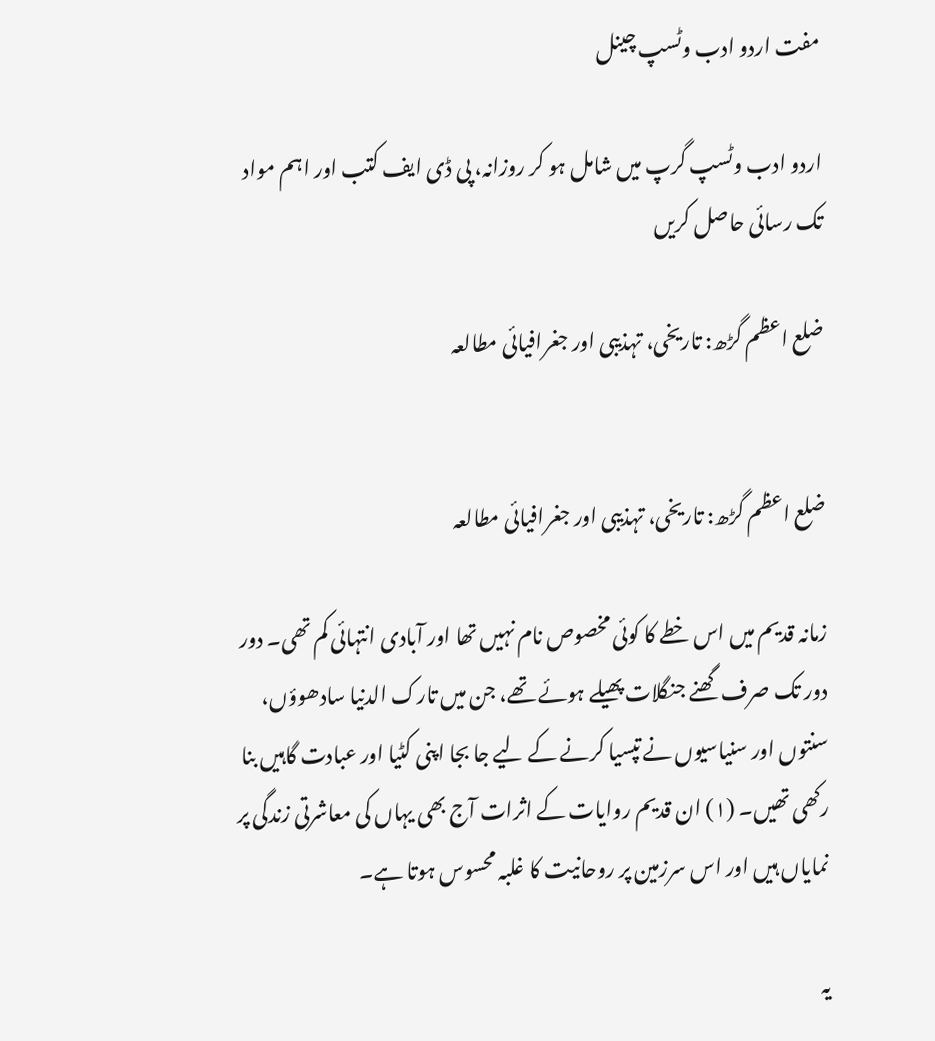مفت اردو ادب وٹسپ چینل

اردو ادب وٹسپ گرپ میں شامل ہو کر روزانہ، پی ڈی ایف کتب اور اہم مواد تک رسائی حاصل کریں

ضلع اعظم گڑھ: تاریخی، تہذیبی اور جغرافیائی مطالعہ


ضلع اعظم گڑھ: تاریخی، تہذیبی اور جغرافیائی مطالعہ

زمانہ قدیم میں اس خطے کا کوئی مخصوص نام نہیں تھا اور آبادی انتہائی کم تھی۔ دور دور تک صرف گھنے جنگلات پھیلے ہوئے تھے، جن میں تارک الدنیا سادھوؤں، سنتوں اور سنیاسیوں نے تپسیا کرنے کے لیے جا بجا اپنی کٹیا اور عبادت گاہیں بنا رکھی تھیں۔ (۱) ان قدیم روایات کے اثرات آج بھی یہاں کی معاشرتی زندگی پر نمایاں ہیں اور اس سرزمین پر روحانیت کا غلبہ محسوس ہوتا ہے۔

یہ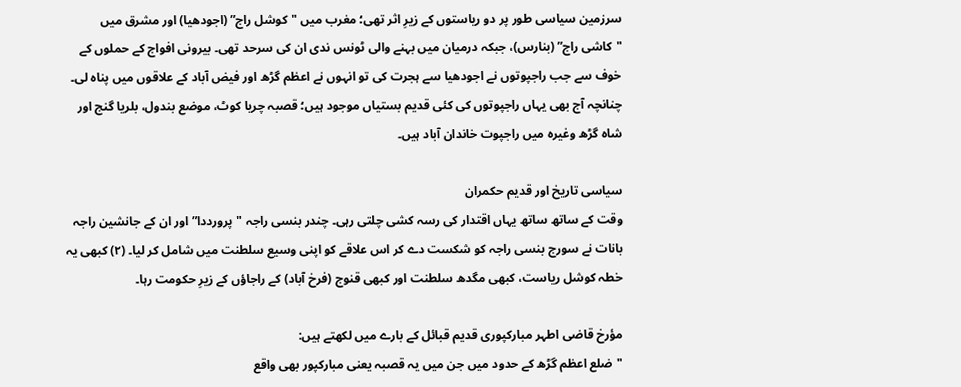سرزمین سیاسی طور پر دو ریاستوں کے زیرِ اثر تھی؛ مغرب میں "کوشل راج” (اجودھیا) اور مشرق میں "کاشی راج” (بنارس)، جبکہ درمیان میں بہنے والی ٹونس ندی ان کی سرحد تھی۔ بیرونی افواج کے حملوں کے خوف سے جب راجپوتوں نے اجودھیا سے ہجرت کی تو انہوں نے اعظم گڑھ اور فیض آباد کے علاقوں میں پناہ لی۔ چنانچہ آج بھی یہاں راجپوتوں کی کئی قدیم بستیاں موجود ہیں؛ قصبہ چریا کوٹ، موضع بندول، بلریا گنج اور شاہ گڑھ وغیرہ میں راجپوت خاندان آباد ہیں۔

سیاسی تاریخ اور قدیم حکمران
وقت کے ساتھ ساتھ یہاں اقتدار کی رسہ کشی چلتی رہی۔ چندر بنسی راجہ "پرورددا” اور ان کے جانشین راجہ بانات نے سورج بنسی راجہ کو شکست دے کر اس علاقے کو اپنی وسیع سلطنت میں شامل کر لیا۔ (۲) کبھی یہ خطہ کوشل ریاست، کبھی مگدھ سلطنت اور کبھی قنوج (فرخ آباد) کے راجاؤں کے زیرِ حکومت رہا۔

مؤرخ قاضی اطہر مبارکپوری قدیم قبائل کے بارے میں لکھتے ہیں:
"ضلع اعظم گڑھ کے حدود میں جن میں یہ قصبہ یعنی مبارکپور بھی واقع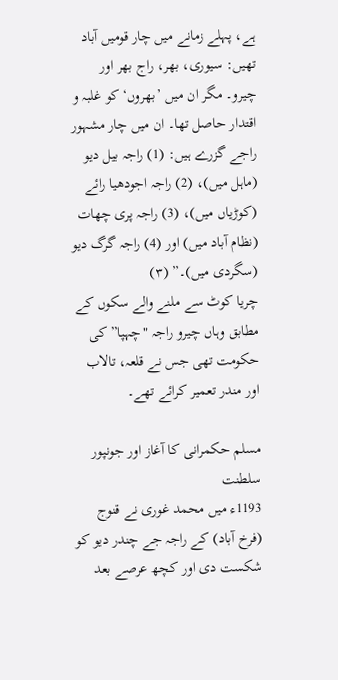ہے، پہلے زمانے میں چار قومیں آباد تھیں: سیوری، بھر، راج بھر اور چیرو۔ مگر ان میں ’بھروں‘ کو غلبہ و اقتدار حاصل تھا۔ ان میں چار مشہور راجے گزرے ہیں: (1) راجہ بیل دیو (ماہل میں)، (2) راجہ اجودھیا رائے (کوڑیاں میں)، (3) راجہ پری چھات (نظام آباد میں) اور (4) راجہ گرگ دیو (سگردی میں)۔” (۳)
چریا کوٹ سے ملنے والے سکوں کے مطابق وہاں چیرو راجہ "چہپا” کی حکومت تھی جس نے قلعہ، تالاب اور مندر تعمیر کرائے تھے۔

مسلم حکمرانی کا آغاز اور جونپور سلطنت
1193ء میں محمد غوری نے قنوج (فرخ آباد) کے راجہ جے چندر دیو کو شکست دی اور کچھ عرصے بعد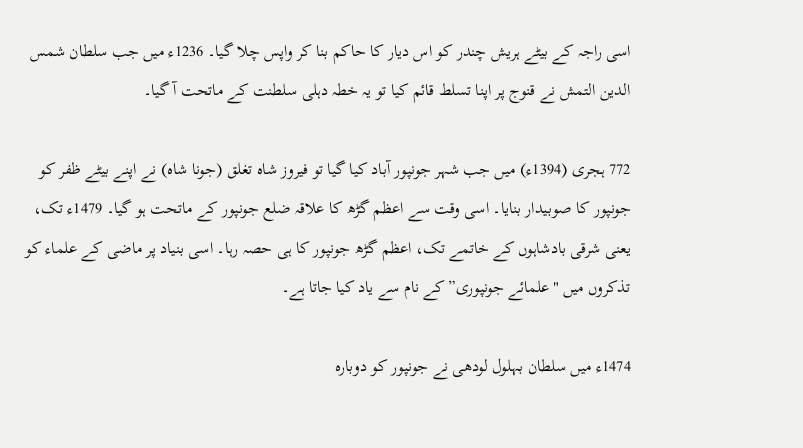اسی راجہ کے بیٹے ہریش چندر کو اس دیار کا حاکم بنا کر واپس چلا گیا۔ 1236ء میں جب سلطان شمس الدین التمش نے قنوج پر اپنا تسلط قائم کیا تو یہ خطہ دہلی سلطنت کے ماتحت آ گیا۔

772 ہجری (1394ء) میں جب شہر جونپور آباد کیا گیا تو فیروز شاہ تغلق (جونا شاہ) نے اپنے بیٹے ظفر کو جونپور کا صوبیدار بنایا۔ اسی وقت سے اعظم گڑھ کا علاقہ ضلع جونپور کے ماتحت ہو گیا۔ 1479ء تک، یعنی شرقی بادشاہوں کے خاتمے تک، اعظم گڑھ جونپور کا ہی حصہ رہا۔ اسی بنیاد پر ماضی کے علماء کو تذکروں میں "علمائے جونپوری” کے نام سے یاد کیا جاتا ہے۔

1474ء میں سلطان بہلول لودھی نے جونپور کو دوبارہ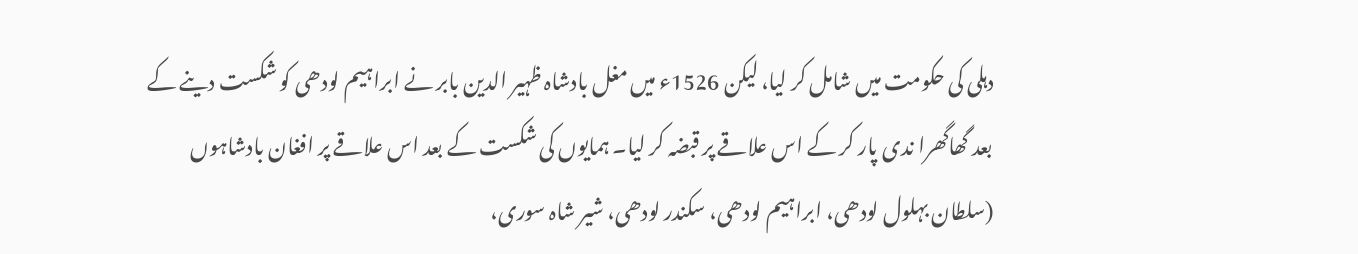دہلی کی حکومت میں شامل کر لیا، لیکن 1526ء میں مغل بادشاہ ظہیر الدین بابر نے ابراہیم لودھی کو شکست دینے کے بعد گھاگھرا ندی پار کر کے اس علاقے پر قبضہ کر لیا۔ ہمایوں کی شکست کے بعد اس علاقے پر افغان بادشاہوں (سلطان بہلول لودھی، ابراہیم لودھی، سکندر لودھی، شیر شاہ سوری،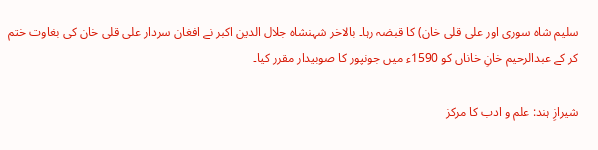سلیم شاہ سوری اور علی قلی خان) کا قبضہ رہا۔ بالاخر شہنشاہ جلال الدین اکبر نے افغان سردار علی قلی خان کی بغاوت ختم کر کے عبدالرحیم خانِ خاناں کو 1590ء میں جونپور کا صوبیدار مقرر کیا۔

شیرازِ ہند: علم و ادب کا مرکز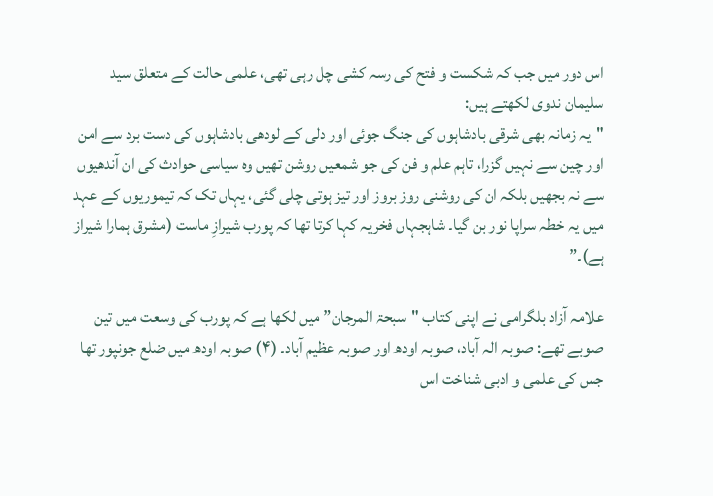اس دور میں جب کہ شکست و فتح کی رسہ کشی چل رہی تھی، علمی حالت کے متعلق سید سلیمان ندوی لکھتے ہیں:
"یہ زمانہ بھی شرقی بادشاہوں کی جنگ جوئی اور دلی کے لودھی بادشاہوں کی دست برد سے امن اور چین سے نہیں گزرا، تاہم علم و فن کی جو شمعیں روشن تھیں وہ سیاسی حوادث کی ان آندھیوں سے نہ بجھیں بلکہ ان کی روشنی روز بروز اور تیز ہوتی چلی گئی، یہاں تک کہ تیموریوں کے عہد میں یہ خطہ سراپا نور بن گیا۔ شاہجہاں فخریہ کہا کرتا تھا کہ پورب شیرازِ ماست (مشرق ہمارا شیراز ہے)۔”

علامہ آزاد بلگرامی نے اپنی کتاب "سبحۃ المرجان” میں لکھا ہے کہ پورب کی وسعت میں تین صوبے تھے: صوبہ الہ آباد، صوبہ اودھ اور صوبہ عظیم آباد۔ (۴) صوبہ اودھ میں ضلع جونپور تھا جس کی علمی و ادبی شناخت اس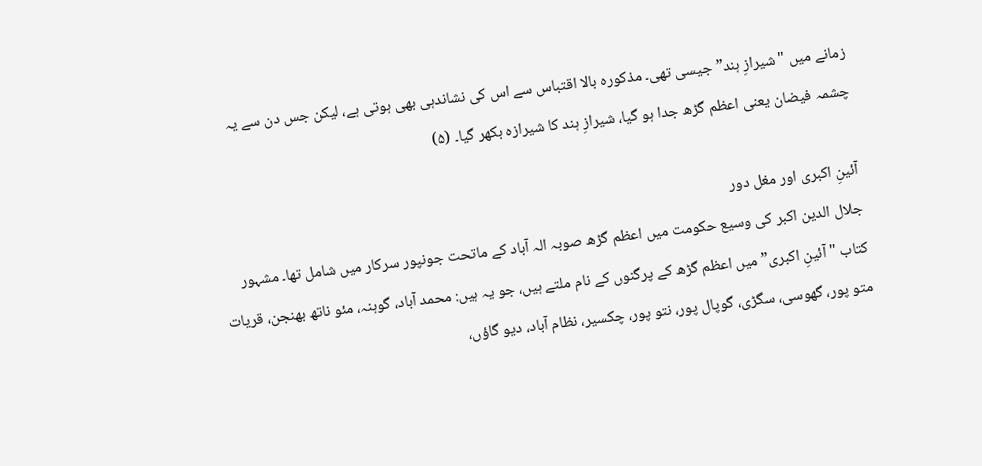زمانے میں "شیرازِ ہند” جیسی تھی۔ مذکورہ بالا اقتباس سے اس کی نشاندہی بھی ہوتی ہے، لیکن جس دن سے یہ چشمہ فیضان یعنی اعظم گڑھ جدا ہو گیا، شیرازِ ہند کا شیرازہ بکھر گیا۔ (۵)

آئینِ اکبری اور مغل دور
جلال الدین اکبر کی وسیع حکومت میں اعظم گڑھ صوبہ الہ آباد کے ماتحت جونپور سرکار میں شامل تھا۔ مشہور کتاب "آئینِ اکبری” میں اعظم گڑھ کے پرگنوں کے نام ملتے ہیں، جو یہ ہیں: محمد آباد، گوہنہ، مئو ناتھ بھنجن، قریات متو پور، گھوسی، سگڑی، گوپال پور، نتو پور، چکسیر، نظام آباد، دیو گاؤں،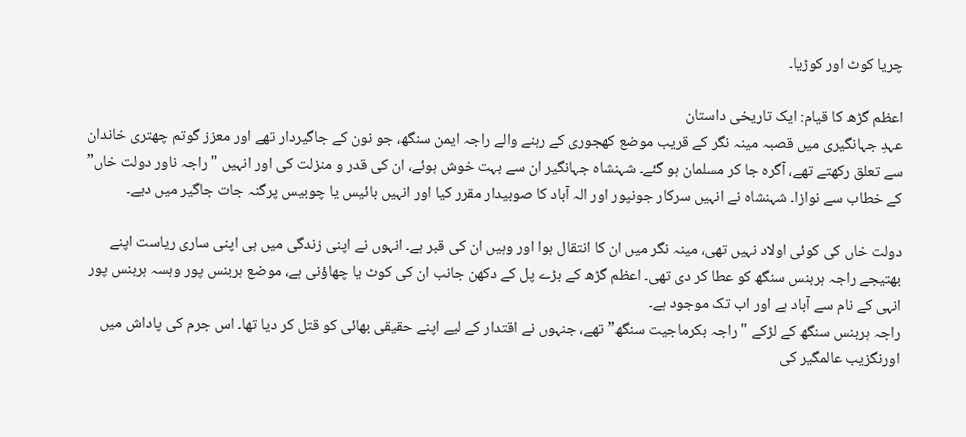چریا کوٹ اور کوڑیا۔

اعظم گڑھ کا قیام: ایک تاریخی داستان
عہدِ جہانگیری میں قصبہ مینہ نگر کے قریب موضع کھجوری کے رہنے والے راجہ ایمن سنگھ، جو نون کے جاگیردار تھے اور معزز گوتم چھتری خاندان سے تعلق رکھتے تھے، آگرہ جا کر مسلمان ہو گئے۔ شہنشاہ جہانگیر ان سے بہت خوش ہوئے، ان کی قدر و منزلت کی اور انہیں "راجہ ناور دولت خاں” کے خطاب سے نوازا۔ شہنشاہ نے انہیں سرکار جونپور اور الہ آباد کا صوبیدار مقرر کیا اور انہیں بائیس یا چوبیس پرگنہ جات جاگیر میں دیے۔

دولت خاں کی کوئی اولاد نہیں تھی، مینہ نگر میں ان کا انتقال ہوا اور وہیں ان کی قبر ہے۔ انہوں نے اپنی زندگی میں ہی اپنی ساری ریاست اپنے بھتیجے راجہ ہربنس سنگھ کو عطا کر دی تھی۔ اعظم گڑھ کے بڑے پل کے دکھن جانب ان کی کوٹ یا چھاؤنی ہے، موضع ہربنس پور وہسہ ہربنس پور انہی کے نام سے آباد ہے اور اب تک موجود ہے۔
راجہ ہربنس سنگھ کے لڑکے "راجہ بکرماجیت سنگھ” تھے، جنہوں نے اقتدار کے لیے اپنے حقیقی بھائی کو قتل کر دیا تھا۔ اس جرم کی پاداش میں اورنگزیب عالمگیر کی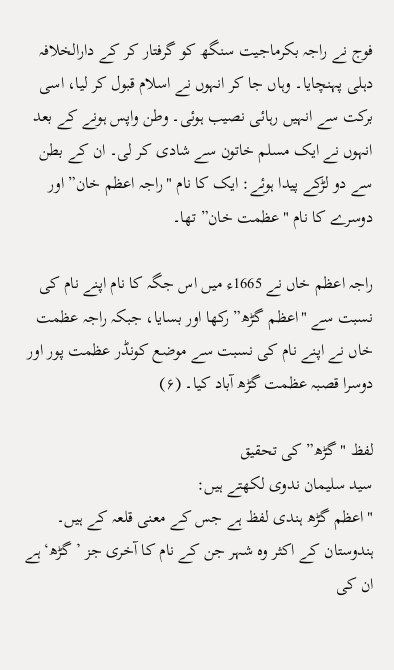فوج نے راجہ بکرماجیت سنگھ کو گرفتار کر کے دارالخلافہ دہلی پہنچایا۔ وہاں جا کر انہوں نے اسلام قبول کر لیا، اسی برکت سے انہیں رہائی نصیب ہوئی۔ وطن واپس ہونے کے بعد انہوں نے ایک مسلم خاتون سے شادی کر لی۔ ان کے بطن سے دو لڑکے پیدا ہوئے: ایک کا نام "راجہ اعظم خان” اور دوسرے کا نام "عظمت خان” تھا۔

راجہ اعظم خاں نے 1665ء میں اس جگہ کا نام اپنے نام کی نسبت سے "اعظم گڑھ” رکھا اور بسایا، جبکہ راجہ عظمت خاں نے اپنے نام کی نسبت سے موضع کونڈر عظمت پور اور دوسرا قصبہ عظمت گڑھ آباد کیا۔ (۶)

لفظ "گڑھ” کی تحقیق
سید سلیمان ندوی لکھتے ہیں:
"اعظم گڑھ ہندی لفظ ہے جس کے معنی قلعہ کے ہیں۔ ہندوستان کے اکثر وہ شہر جن کے نام کا آخری جز ’گڑھ‘ ہے ان کی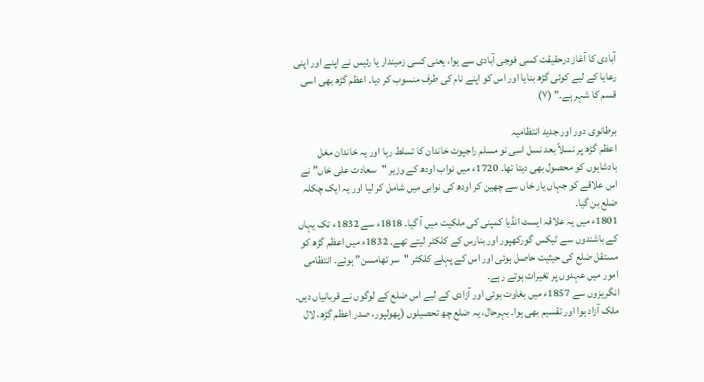آبادی کا آغاز درحقیقت کسی فوجی آبادی سے ہوا، یعنی کسی زمیندار یا رئیس نے اپنے اور اپنی رعایا کے لیے کوئی گڑھ بنایا اور اس کو اپنے نام کی طرف منسوب کر دیا۔ اعظم گڑھ بھی اسی قسم کا شہر ہے۔” (۷)

برطانوی دور اور جدید انتظامیہ
اعظم گڑھ پر نسلاً بعد نسل اسی نو مسلم راجپوت خاندان کا تسلط رہا اور یہ خاندان مغل بادشاہوں کو محصول بھی دیتا تھا۔ 1720ء میں نواب اودھ کے وزیر "سعادت علی خاں” نے اس علاقے کو جہاں یار خاں سے چھین کر اودھ کی نوابی میں شامل کر لیا اور یہ ایک چکلہ ضلع بن گیا۔
1801ء میں یہ علاقہ ایسٹ انڈیا کمپنی کی ملکیت میں آ گیا۔ 1818ء سے 1832ء تک یہاں کے باشندوں سے ٹیکس گورکھپور اور بنارس کے کلکٹر لیتے تھے۔ 1832ء میں اعظم گڑھ کو مستقل ضلع کی حیثیت حاصل ہوئی اور اس کے پہلے کلکٹر "سر تھامسن” ہوئے۔ انتظامی امور میں عہدوں پر تغیرات ہوتے رہے۔
انگریزوں سے 1857ء میں بغاوت ہوئی اور آزادی کے لیے اس ضلع کے لوگوں نے قربانیاں دیں۔ ملک آزاد ہوا اور تقسیم بھی ہوا۔ بہرحال، یہ ضلع چھ تحصیلوں (پھولپور، صدر اعظم گڑھ، لال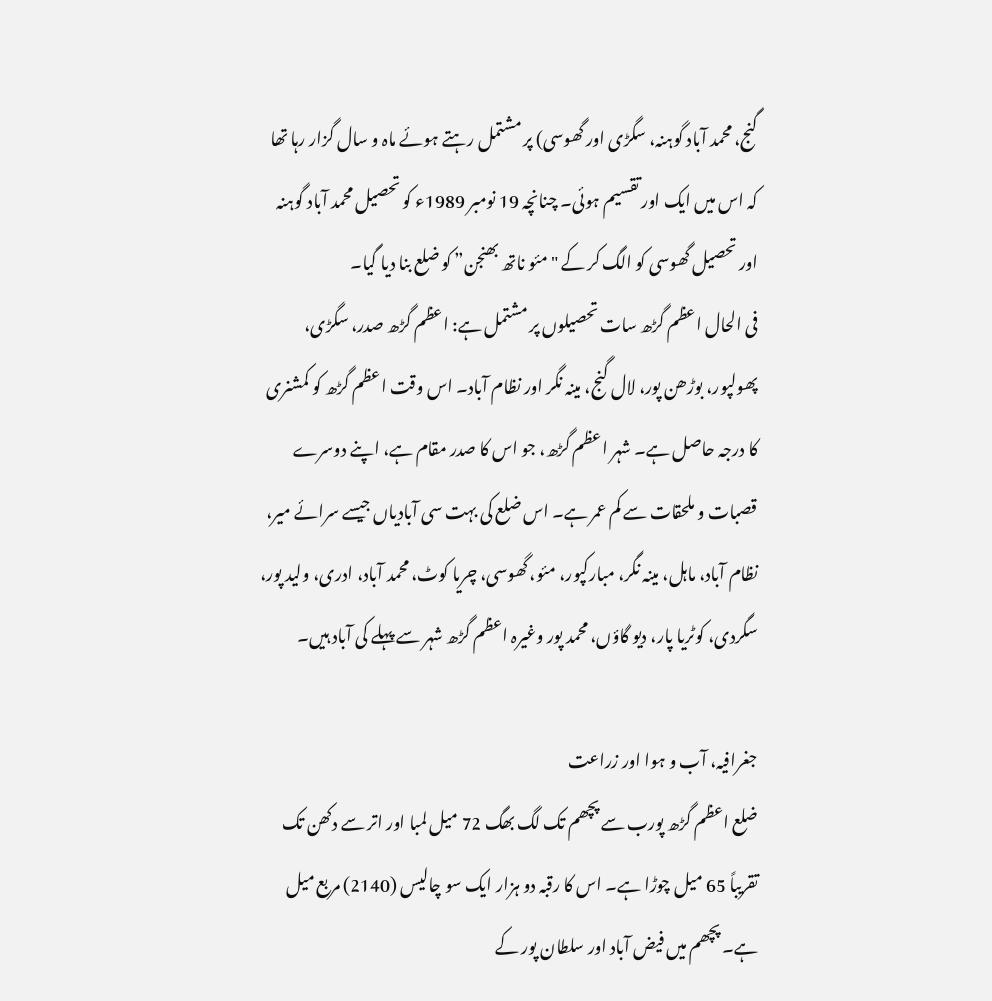گنج، محمد آباد گوہنہ، سگڑی اور گھوسی) پر مشتمل رہتے ہوئے ماہ و سال گزار رہا تھا کہ اس میں ایک اور تقسیم ہوئی۔ چنانچہ 19 نومبر 1989ء کو تحصیل محمد آباد گوہنہ اور تحصیل گھوسی کو الگ کر کے "مئو ناتھ بھنجن” کو ضلع بنا دیا گیا۔
فی الحال اعظم گڑھ سات تحصیلوں پر مشتمل ہے: اعظم گڑھ صدر، سگڑی، پھولپور، بوڑھن پور، لال گنج، مینہ نگر اور نظام آباد۔ اس وقت اعظم گڑھ کو کمشنری کا درجہ حاصل ہے۔ شہر اعظم گڑھ، جو اس کا صدر مقام ہے، اپنے دوسرے قصبات و ملحقات سے کم عمر ہے۔ اس ضلع کی بہت سی آبادیاں جیسے سرائے میر، نظام آباد، ماہل، مینہ نگر، مبارکپور، مئو، گھوسی، چریا کوٹ، محمد آباد، ادری، ولید پور، سگردی، کوٹریا پار، دیو گاؤں، محمد پور وغیرہ اعظم گڑھ شہر سے پہلے کی آباد ہیں۔

جغرافیہ، آب و ہوا اور زراعت
ضلع اعظم گڑھ پورب سے پچھم تک لگ بھگ 72 میل لمبا اور اتر سے دکھن تک تقریباً 65 میل چوڑا ہے۔ اس کا رقبہ دو ہزار ایک سو چالیس (2140) مربع میل ہے۔ پچھم میں فیض آباد اور سلطان پور کے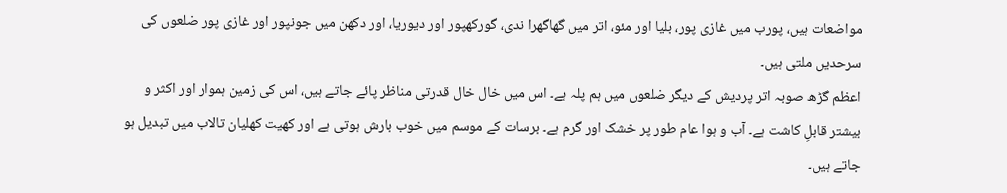مواضعات ہیں، پورب میں غازی پور، بلیا اور مئو، اتر میں گھاگھرا ندی، گورکھپور اور دیوریا، اور دکھن میں جونپور اور غازی پور ضلعوں کی سرحدیں ملتی ہیں۔
اعظم گڑھ صوبہ اتر پردیش کے دیگر ضلعوں میں ہم پلہ ہے۔ اس میں خال خال قدرتی مناظر پائے جاتے ہیں، اس کی زمین ہموار اور اکثر و بیشتر قابلِ کاشت ہے۔ آب و ہوا عام طور پر خشک اور گرم ہے۔ برسات کے موسم میں خوب بارش ہوتی ہے اور کھیت کھلیان تالاب میں تبدیل ہو جاتے ہیں۔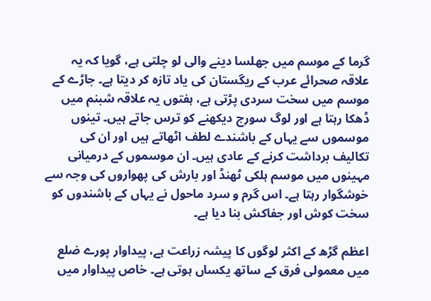گرما کے موسم میں جھلسا دینے والی لو چلتی ہے، گویا کہ یہ علاقہ صحرائے عرب کے ریگستان کی یاد تازہ کر دیتا ہے۔ جاڑے کے موسم میں سخت سردی پڑتی ہے، ہفتوں یہ علاقہ شبنم میں ڈھکا رہتا ہے اور لوگ سورج دیکھنے کو ترس جاتے ہیں۔ تینوں موسموں سے یہاں کے باشندے لطف اٹھاتے ہیں اور ان کی تکالیف برداشت کرنے کے عادی ہیں۔ ان موسموں کے درمیانی مہینوں میں موسم ہلکی ٹھنڈ اور بارش کی پھواروں کی وجہ سے خوشگوار رہتا ہے۔ اس گرم و سرد ماحول نے یہاں کے باشندوں کو سخت کوش اور جفاکش بنا دیا ہے۔

اعظم گڑھ کے اکثر لوگوں کا پیشہ زراعت ہے، پیداوار پورے ضلع میں معمولی فرق کے ساتھ یکساں ہوتی ہے۔ خاص پیداوار میں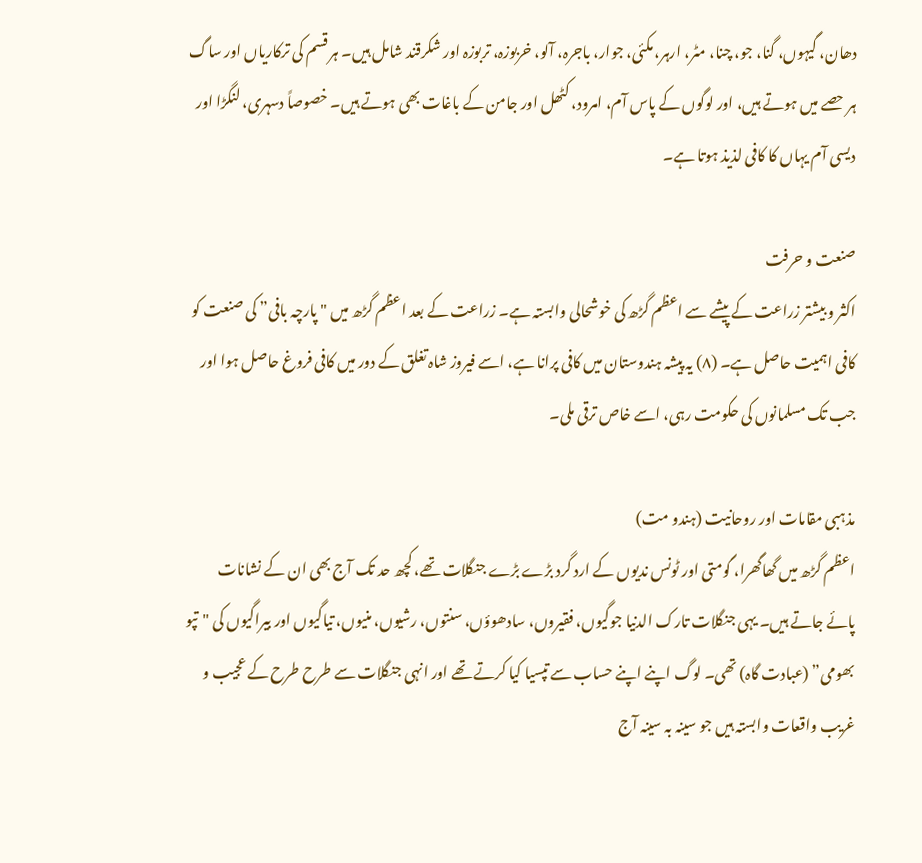دھان، گیہوں، گنا، جو، چنا، مٹر، ارہر، مکئی، جوار، باجرہ، آلو، خربوزہ، تربوزہ اور شکرقند شامل ہیں۔ ہر قسم کی ترکاریاں اور ساگ ہر حصے میں ہوتے ہیں، اور لوگوں کے پاس آم، امرود، کٹھل اور جامن کے باغات بھی ہوتے ہیں۔ خصوصاً دسہری، لنگڑا اور دیسی آم یہاں کا کافی لذیذ ہوتا ہے۔

صنعت و حرفت
اکثر و بیشتر زراعت کے پیشے سے اعظم گڑھ کی خوشحالی وابستہ ہے۔ زراعت کے بعد اعظم گڑھ میں "پارچہ بافی” کی صنعت کو کافی اہمیت حاصل ہے۔ (۸) یہ پیشہ ہندوستان میں کافی پرانا ہے، اسے فیروز شاہ تغلق کے دور میں کافی فروغ حاصل ہوا اور جب تک مسلمانوں کی حکومت رہی، اسے خاص ترقی ملی۔

مذہبی مقامات اور روحانیت (ہندو مت)
اعظم گڑھ میں گھاگھرا، گومتی اور ٹونس ندیوں کے ارد گرد بڑے بڑے جنگلات تھے، کچھ حد تک آج بھی ان کے نشانات پائے جاتے ہیں۔ یہی جنگلات تارک الدنیا جوگیوں، فقیروں، سادھوؤں، سنتوں، رشیوں، منیوں، تیاگیوں اور بیراگیوں کی "تپو بھومی” (عبادت گاہ) تھی۔ لوگ اپنے اپنے حساب سے تپسیا کیا کرتے تھے اور انہی جنگلات سے طرح طرح کے عجیب و غریب واقعات وابستہ ہیں جو سینہ بہ سینہ آج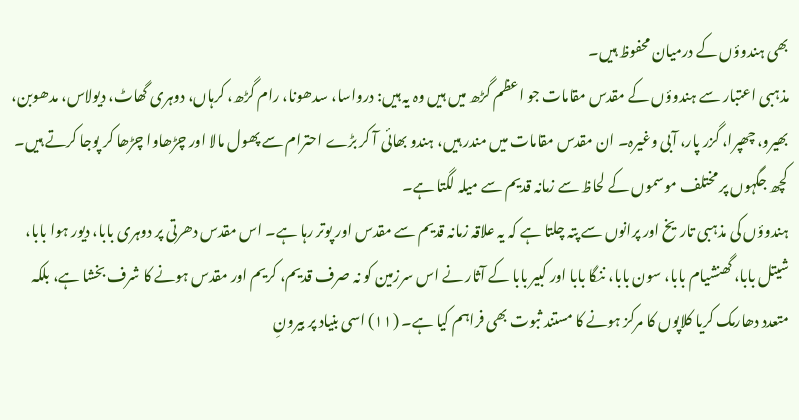بھی ہندوؤں کے درمیان محفوظ ہیں۔
مذہبی اعتبار سے ہندوؤں کے مقدس مقامات جو اعظم گڑھ میں ہیں وہ یہ ہیں: درواسا، سدھونا، رام گڑھ، کرہاں، دوہری گھاٹ، دیولاس، مدھوبن، بھیرو، چھپرا، گزر پار، آبی وغیرہ۔ ان مقدس مقامات میں مندر ہیں، ہندو بھائی آ کر بڑے احترام سے پھول مالا اور چڑھاوا چڑھا کر پوجا کرتے ہیں۔ کچھ جگہوں پر مختلف موسموں کے لحاظ سے زمانہ قدیم سے میلہ لگتا ہے۔
ہندوؤں کی مذہبی تاریخ اور پرانوں سے پتہ چلتا ہے کہ یہ علاقہ زمانہ قدیم سے مقدس اور پوتر رہا ہے۔ اس مقدس دھرتی پر دوہری بابا، دیور ہوا بابا، شیتل بابا، گھنشیام بابا، سون بابا، ننگا بابا اور کبیر بابا کے آثار نے اس سرزمین کو نہ صرف قدیم، کریم اور مقدس ہونے کا شرف بخشا ہے، بلکہ متعدد دھارمک کریا کلاپوں کا مرکز ہونے کا مستند ثبوت بھی فراہم کیا ہے۔ (۱۱) اسی بنیاد پر بیرونِ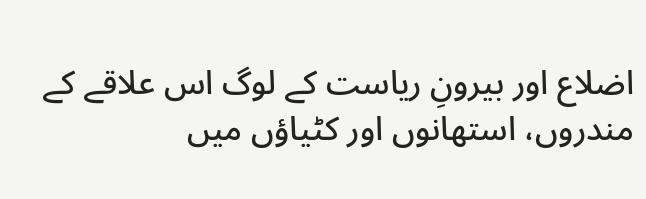اضلاع اور بیرونِ ریاست کے لوگ اس علاقے کے مندروں، استھانوں اور کٹیاؤں میں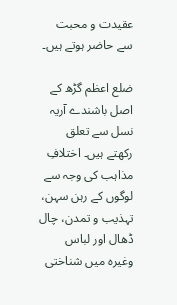عقیدت و محبت سے حاضر ہوتے ہیں۔

ضلع اعظم گڑھ کے اصل باشندے آریہ نسل سے تعلق رکھتے ہیں۔ اختلافِ مذاہب کی وجہ سے لوگوں کے رہن سہن، تہذیب و تمدن، چال ڈھال اور لباس وغیرہ میں شناختی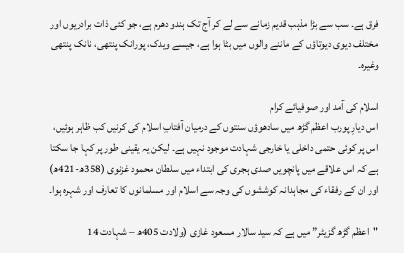فرق ہے۔ سب سے بڑا مذہب قدیم زمانے سے لے کر آج تک ہندو دھرم ہے، جو کئی ذات برادریوں اور مختلف دیوی دیوتاؤں کے ماننے والوں میں بٹا ہوا ہے، جیسے ویدک، پورانک پنتھی، نانک پنتھی وغیرہ۔

اسلام کی آمد اور صوفیائے کرام
اس دیارِ پورب اعظم گڑھ میں سادھوؤں سنتوں کے درمیان آفتابِ اسلام کی کرنیں کب ظاہر ہوئیں، اس پر کوئی حتمی داخلی یا خارجی شہادت موجود نہیں ہے۔ لیکن یہ یقینی طور پر کہا جا سکتا ہے کہ اس علاقے میں پانچویں صدی ہجری کی ابتداء میں سلطان محمود غزنوی (358ھ-421ھ) اور ان کے رفقاء کی مجاہدانہ کوششوں کی وجہ سے اسلام اور مسلمانوں کا تعارف اور شہرہ ہوا۔

"اعظم گڑھ گزیٹر” میں ہے کہ سید سالار مسعود غازی (ولادت 405ھ – شہادت 14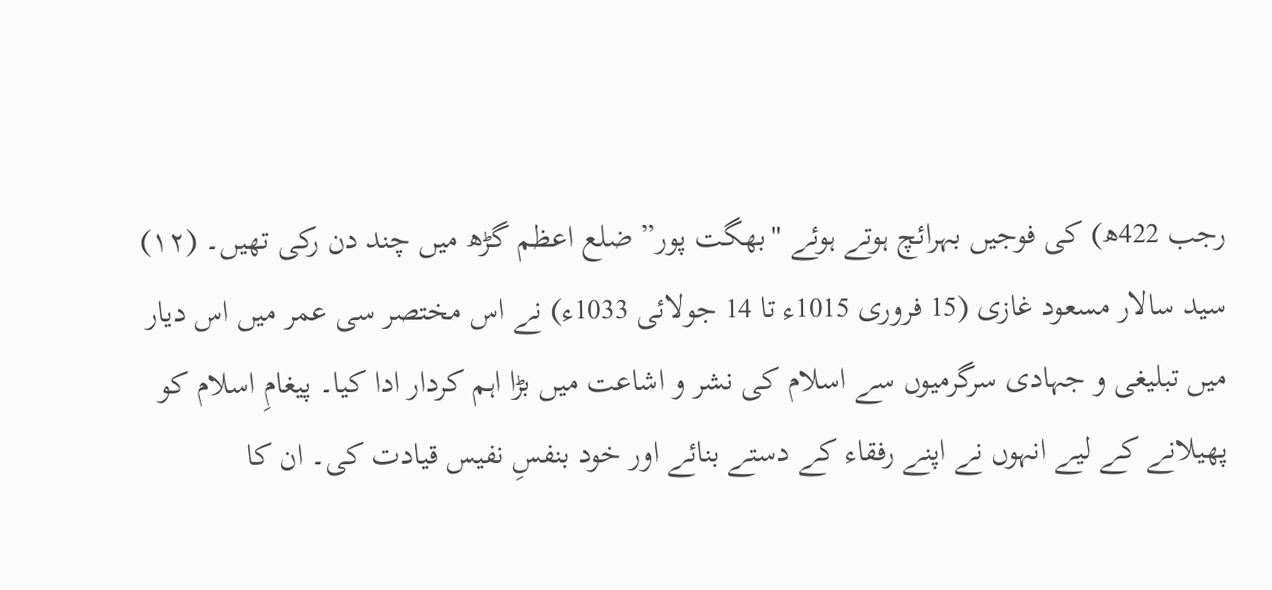رجب 422ھ) کی فوجیں بہرائچ ہوتے ہوئے "بھگت پور” ضلع اعظم گڑھ میں چند دن رکی تھیں۔ (۱۲)
سید سالار مسعود غازی (15 فروری 1015ء تا 14 جولائی 1033ء) نے اس مختصر سی عمر میں اس دیار میں تبلیغی و جہادی سرگرمیوں سے اسلام کی نشر و اشاعت میں بڑا اہم کردار ادا کیا۔ پیغامِ اسلام کو پھیلانے کے لیے انہوں نے اپنے رفقاء کے دستے بنائے اور خود بنفسِ نفیس قیادت کی۔ ان کا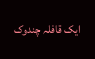ایک قافلہ چندوک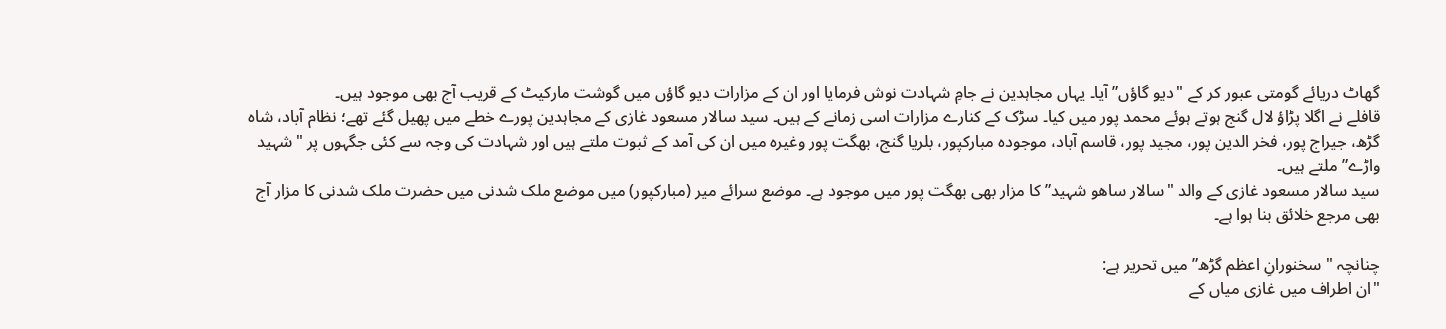گھاٹ دریائے گومتی عبور کر کے "دیو گاؤں” آیا۔ یہاں مجاہدین نے جامِ شہادت نوش فرمایا اور ان کے مزارات دیو گاؤں میں گوشت مارکیٹ کے قریب آج بھی موجود ہیں۔
قافلے نے اگلا پڑاؤ لال گنج ہوتے ہوئے محمد پور میں کیا۔ سڑک کے کنارے مزارات اسی زمانے کے ہیں۔ سید سالار مسعود غازی کے مجاہدین پورے خطے میں پھیل گئے تھے؛ نظام آباد، شاہ گڑھ، جیراج پور، فخر الدین پور، مجید پور، قاسم آباد، موجودہ مبارکپور، بلریا گنج، بھگت پور وغیرہ میں ان کی آمد کے ثبوت ملتے ہیں اور شہادت کی وجہ سے کئی جگہوں پر "شہید واڑے” ملتے ہیں۔
سید سالار مسعود غازی کے والد "سالار ساھو شہید” کا مزار بھی بھگت پور میں موجود ہے۔ موضع سرائے میر (مبارکپور) میں موضع ملک شدنی میں حضرت ملک شدنی کا مزار آج بھی مرجع خلائق بنا ہوا ہے۔

چنانچہ "سخنورانِ اعظم گڑھ” میں تحریر ہے:
"ان اطراف میں غازی میاں کے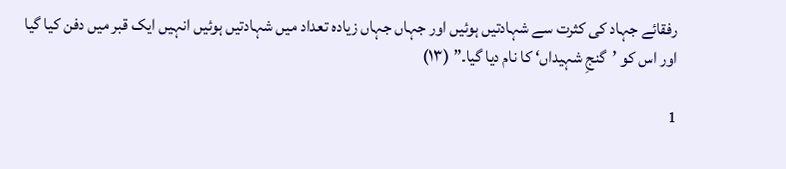رفقائے جہاد کی کثرت سے شہادتیں ہوئیں اور جہاں جہاں زیادہ تعداد میں شہادتیں ہوئیں انہیں ایک قبر میں دفن کیا گیا اور اس کو ’گنجِ شہیداں‘ کا نام دیا گیا۔” (۱۳)

1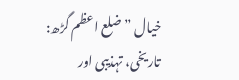خیال ”ضلع اعظم گڑھ: تاریخی، تہذیبی اور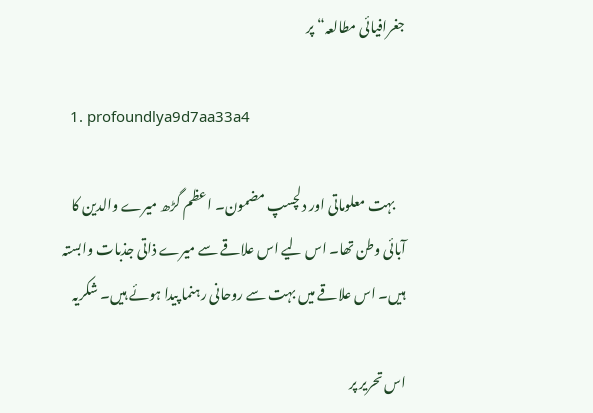جغرافیائی مطالعہ“ پر

  1. profoundlya9d7aa33a4

    بہت معلوماتی اور دلچسپ مضمون۔ اعظم گڑھ میرے والدین کا آبائی وطن تھا۔ اس لیے اس علاقے سے میرے ذاتی جذبات وابستہ ہیں۔ اس علاقے میں بہت سے روحانی رہنما پیدا ہوئے ہیں۔ شکریہ

اس تحریر پر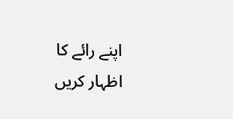اپنے رائے کا اظہار کریں